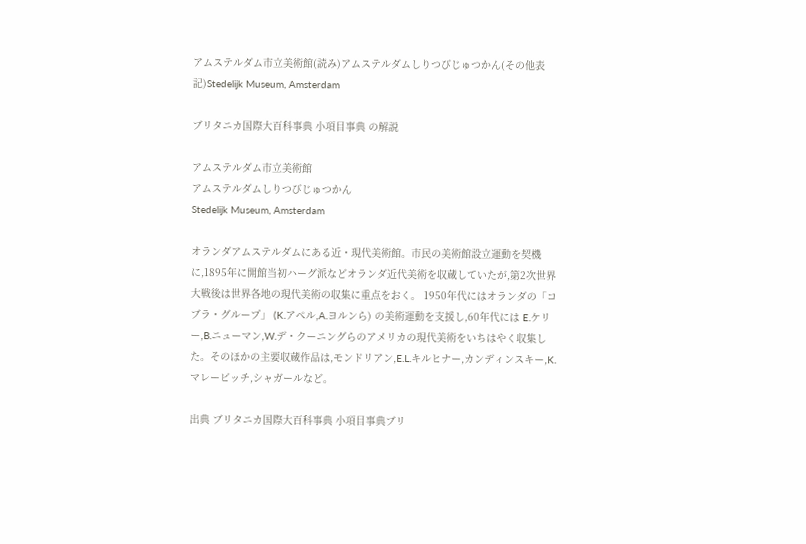アムステルダム市立美術館(読み)アムステルダムしりつびじゅつかん(その他表記)Stedelijk Museum, Amsterdam

ブリタニカ国際大百科事典 小項目事典 の解説

アムステルダム市立美術館
アムステルダムしりつびじゅつかん
Stedelijk Museum, Amsterdam

オランダアムステルダムにある近・現代美術館。市民の美術館設立運動を契機に,1895年に開館当初ハーグ派などオランダ近代美術を収蔵していたが,第2次世界大戦後は世界各地の現代美術の収集に重点をおく。 1950年代にはオランダの「コブラ・グループ」 (K.アペル,A.ヨルンら) の美術運動を支援し,60年代には E.ケリー,B.ニューマン,W.デ・クーニングらのアメリカの現代美術をいちはやく収集した。そのほかの主要収蔵作品は,モンドリアン,E.L.キルヒナー,カンディンスキー,K.マレービッチ,シャガールなど。

出典 ブリタニカ国際大百科事典 小項目事典ブリ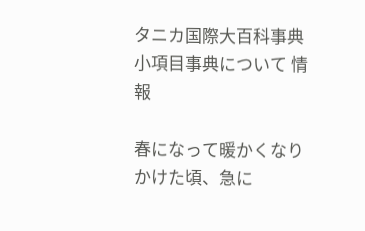タニカ国際大百科事典 小項目事典について 情報

春になって暖かくなりかけた頃、急に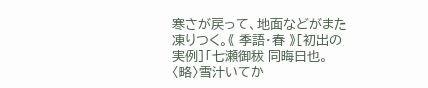寒さが戻って、地面などがまた凍りつく。《 季語・春 》[初出の実例]「七瀬御秡 同晦日也。〈略〉雪汁いてか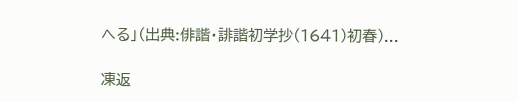へる」(出典:俳諧・誹諧初学抄(1641)初春)...

凍返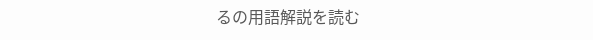るの用語解説を読む